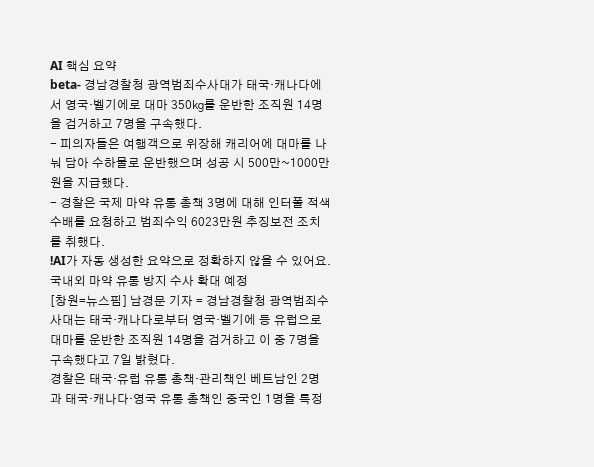AI 핵심 요약
beta- 경남경찰청 광역범죄수사대가 태국·캐나다에서 영국·벨기에로 대마 350㎏를 운반한 조직원 14명을 검거하고 7명을 구속했다.
- 피의자들은 여행객으로 위장해 캐리어에 대마를 나눠 담아 수하물로 운반했으며 성공 시 500만~1000만원을 지급했다.
- 경찰은 국제 마약 유통 총책 3명에 대해 인터폴 적색수배를 요청하고 범죄수익 6023만원 추징보전 조치를 취했다.
!AI가 자동 생성한 요약으로 정확하지 않을 수 있어요.
국내외 마약 유통 방지 수사 확대 예정
[창원=뉴스핌] 남경문 기자 = 경남경찰청 광역범죄수사대는 태국·캐나다로부터 영국·벨기에 등 유럽으로 대마를 운반한 조직원 14명을 검거하고 이 중 7명을 구속했다고 7일 밝혔다.
경찰은 태국·유럽 유통 총책·관리책인 베트남인 2명과 태국·캐나다·영국 유통 총책인 중국인 1명을 특정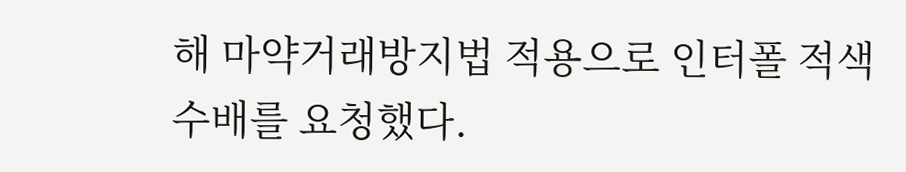해 마약거래방지법 적용으로 인터폴 적색수배를 요청했다.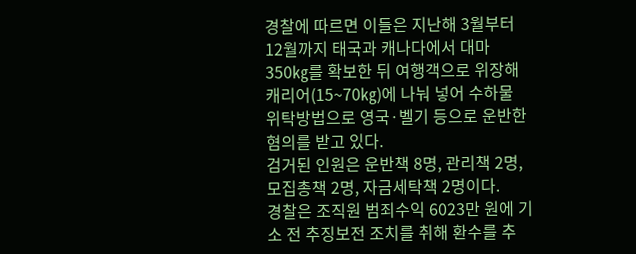경찰에 따르면 이들은 지난해 3월부터 12월까지 태국과 캐나다에서 대마 350㎏를 확보한 뒤 여행객으로 위장해 캐리어(15~70㎏)에 나눠 넣어 수하물 위탁방법으로 영국·벨기 등으로 운반한 혐의를 받고 있다.
검거된 인원은 운반책 8명, 관리책 2명, 모집총책 2명, 자금세탁책 2명이다.
경찰은 조직원 범죄수익 6023만 원에 기소 전 추징보전 조치를 취해 환수를 추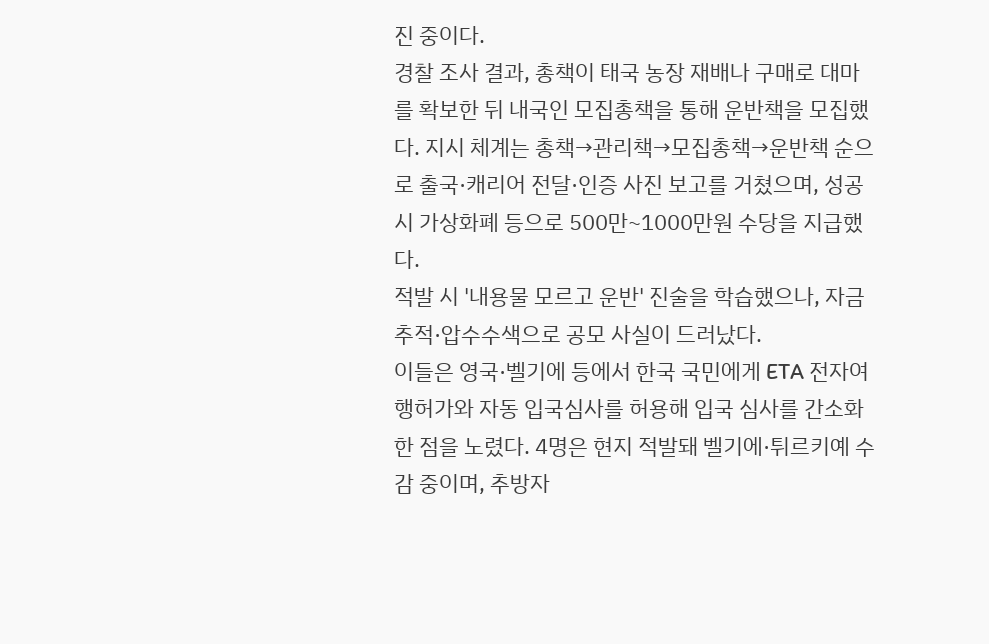진 중이다.
경찰 조사 결과, 총책이 태국 농장 재배나 구매로 대마를 확보한 뒤 내국인 모집총책을 통해 운반책을 모집했다. 지시 체계는 총책→관리책→모집총책→운반책 순으로 출국·캐리어 전달·인증 사진 보고를 거쳤으며, 성공 시 가상화폐 등으로 500만~1000만원 수당을 지급했다.
적발 시 '내용물 모르고 운반' 진술을 학습했으나, 자금 추적·압수수색으로 공모 사실이 드러났다.
이들은 영국·벨기에 등에서 한국 국민에게 ETA 전자여행허가와 자동 입국심사를 허용해 입국 심사를 간소화한 점을 노렸다. 4명은 현지 적발돼 벨기에·튀르키예 수감 중이며, 추방자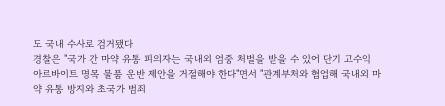도 국내 수사로 검거됐다
경찰은 "국가 간 마약 유통 피의자는 국내외 엄중 처벌을 받을 수 있어 단기 고수익 아르바이트 명목 물품 운반 제안을 거절해야 한다"면서 "관계부처와 협업해 국내외 마약 유통 방지와 초국가 범죄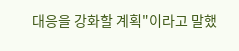대응을 강화할 계획"이라고 말했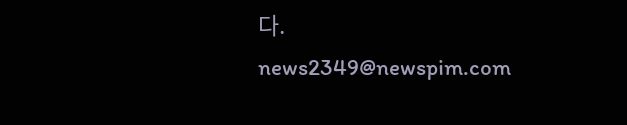다.
news2349@newspim.com